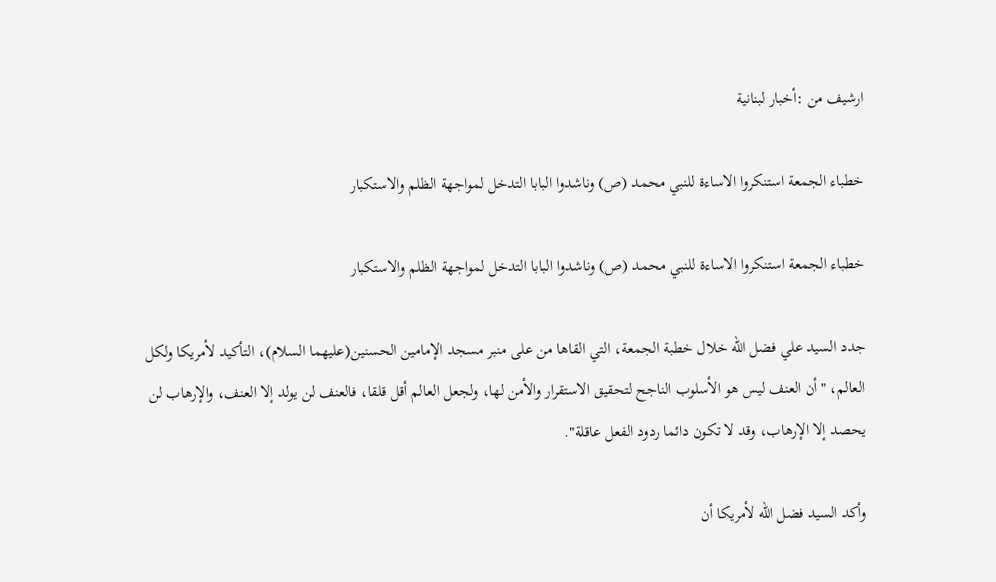ارشيف من :أخبار لبنانية

خطباء الجمعة استنكروا الاساءة للنبي محمد (ص) وناشدوا البابا التدخل لمواجهة الظلم والاستكبار

خطباء الجمعة استنكروا الاساءة للنبي محمد (ص) وناشدوا البابا التدخل لمواجهة الظلم والاستكبار

جدد السيد علي فضل الله خلال خطبة الجمعة، التي القاها من على منبر مسجد الإمامين الحسنين(عليهما السلام)، التأكيد لأمريكا ولكل العالم، "أن العنف ليس هو الأسلوب الناجح لتحقيق الاستقرار والأمن لها، ولجعل العالم أقل قلقا، فالعنف لن يولد إلا العنف، والإرهاب لن يحصد إلا الإرهاب، وقد لا تكون دائما ردود الفعل عاقلة".

وأكد السيد فضل الله لأمريكا أن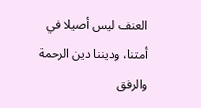العنف ليس أصيلا في أمتنا، وديننا دين الرحمة والرفق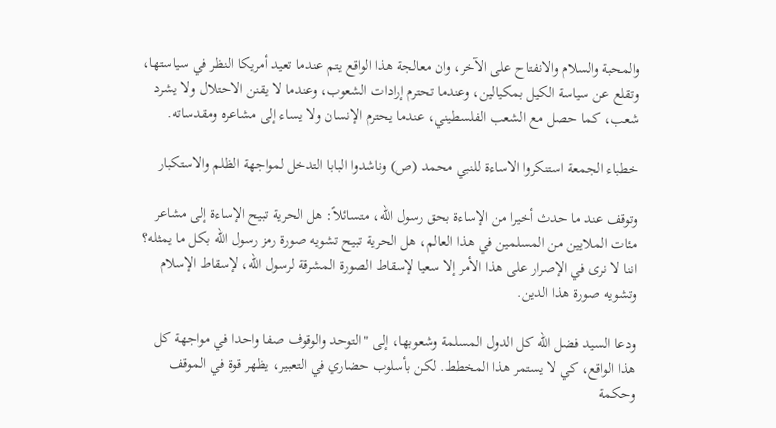والمحبة والسلام والانفتاح على الآخر، وان معالجة هذا الواقع يتم عندما تعيد أمريكا النظر في سياستها، وتقلع عن سياسة الكيل بمكيالين، وعندما تحترم إرادات الشعوب، وعندما لا يقنن الاحتلال ولا يشرد شعب، كما حصل مع الشعب الفلسطيني، عندما يحترم الإنسان ولا يساء إلى مشاعره ومقدساته.

خطباء الجمعة استنكروا الاساءة للنبي محمد (ص) وناشدوا البابا التدخل لمواجهة الظلم والاستكبار

وتوقف عند ما حدث أخيرا من الإساءة بحق رسول الله، متسائلاً: هل الحرية تبيح الإساءة إلى مشاعر مئات الملايين من المسلمين في هذا العالم، هل الحرية تبيح تشويه صورة رمز رسول الله بكل ما يمثله؟ اننا لا نرى في الإصرار على هذا الأمر إلا سعيا لإسقاط الصورة المشرقة لرسول الله، لإسقاط الإسلام وتشويه صورة هذا الدين.

ودعا السيد فضل الله كل الدول المسلمة وشعوبها، إلى "التوحد والوقوف صفا واحدا في مواجهة كل هذا الواقع، كي لا يستمر هذا المخطط. لكن بأسلوب حضاري في التعبير، يظهر قوة في الموقف وحكمة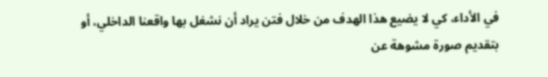في الأداء، كي لا يضيع هذا الهدف من خلال فتن يراد أن نشغل بها واقعنا الداخلي، أو بتقديم صورة مشوهة عن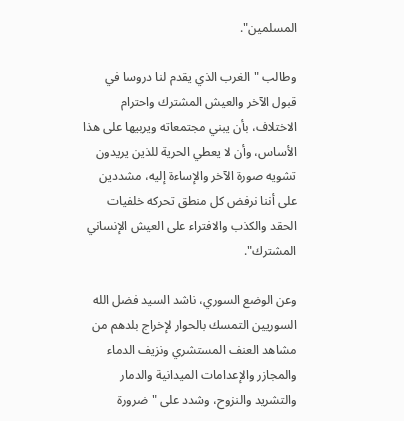المسلمين".

وطالب "الغرب الذي يقدم لنا دروسا في قبول الآخر والعيش المشترك واحترام الاختلاف، بأن يبني مجتمعاته ويربيها على هذا الأساس، وأن لا يعطي الحرية للذين يريدون تشويه صورة الآخر والإساءة إليه، مشددين على أننا نرفض كل منطق تحركه خلفيات الحقد والكذب والافتراء على العيش الإنساني المشترك".

وعن الوضع السوري، ناشد السيد فضل الله السوريين التمسك بالحوار لإخراج بلدهم من مشاهد العنف المستشري ونزيف الدماء والمجازر والإعدامات الميدانية والدمار والتشريد والنزوح، وشدد على "ضرورة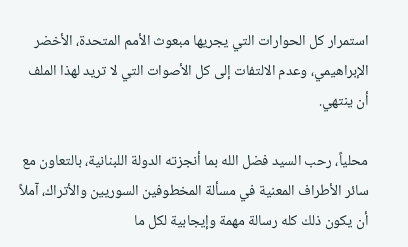استمرار كل الحوارات التي يجريها مبعوث الأمم المتحدة، الأخضر الإبراهيمي، وعدم الالتفات إلى كل الأصوات التي لا تريد لهذا الملف أن ينتهي.

محلياً، رحب السيد فضل الله بما أنجزته الدولة اللبنانية، بالتعاون مع سائر الأطراف المعنية في مسألة المخطوفين السوريين والأتراك، آملاً أن يكون ذلك كله رسالة مهمة وإيجابية لكل ما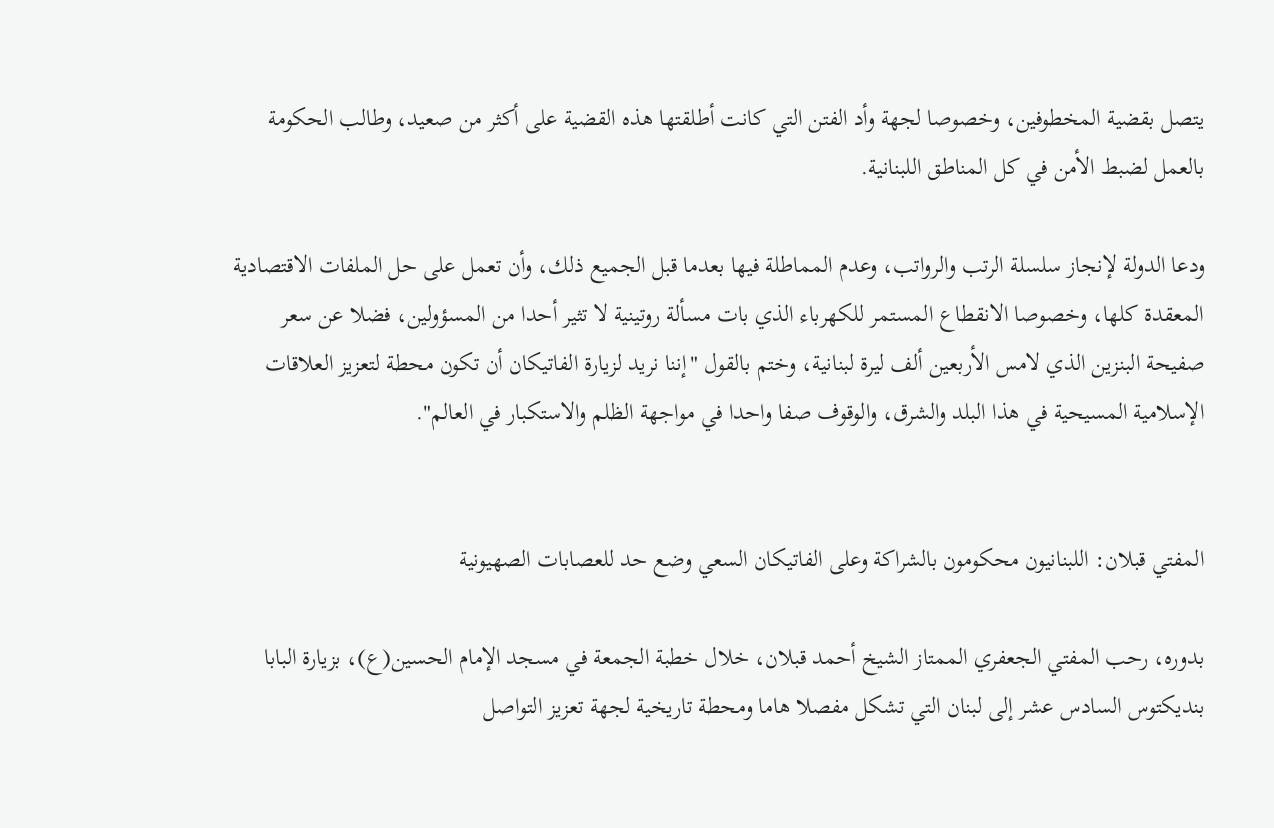يتصل بقضية المخطوفين، وخصوصا لجهة وأد الفتن التي كانت أطلقتها هذه القضية على أكثر من صعيد، وطالب الحكومة بالعمل لضبط الأمن في كل المناطق اللبنانية.

ودعا الدولة لإنجاز سلسلة الرتب والرواتب، وعدم المماطلة فيها بعدما قبل الجميع ذلك، وأن تعمل على حل الملفات الاقتصادية المعقدة كلها، وخصوصا الانقطاع المستمر للكهرباء الذي بات مسألة روتينية لا تثير أحدا من المسؤولين، فضلا عن سعر صفيحة البنزين الذي لامس الأربعين ألف ليرة لبنانية، وختم بالقول "إننا نريد لزيارة الفاتيكان أن تكون محطة لتعزيز العلاقات الإسلامية المسيحية في هذا البلد والشرق، والوقوف صفا واحدا في مواجهة الظلم والاستكبار في العالم".


المفتي قبلان: اللبنانيون محكومون بالشراكة وعلى الفاتيكان السعي وضع حد للعصابات الصهيونية

بدوره، رحب المفتي الجعفري الممتاز الشيخ أحمد قبلان، خلال خطبة الجمعة في مسجد الإمام الحسين(ع)، بزيارة البابا بنديكتوس السادس عشر إلى لبنان التي تشكل مفصلا هاما ومحطة تاريخية لجهة تعزيز التواصل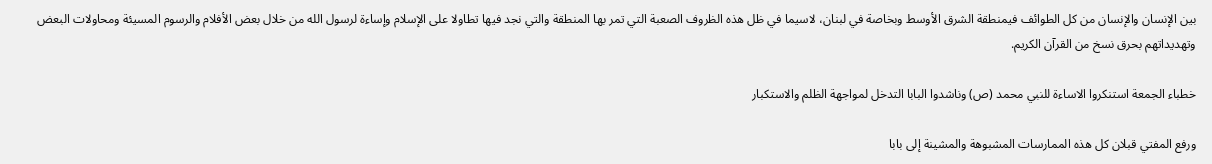بين الإنسان والإنسان من كل الطوائف فيمنطقة الشرق الأوسط وبخاصة في لبنان، لاسيما في ظل هذه الظروف الصعبة التي تمر بها المنطقة والتي نجد فيها تطاولا على الإسلام وإساءة لرسول الله من خلال بعض الأفلام والرسوم المسيئة ومحاولات البعض وتهديداتهم بحرق نسخ من القرآن الكريم.

خطباء الجمعة استنكروا الاساءة للنبي محمد (ص) وناشدوا البابا التدخل لمواجهة الظلم والاستكبار

ورفع المفتي قبلان كل هذه الممارسات المشبوهة والمشينة إلى بابا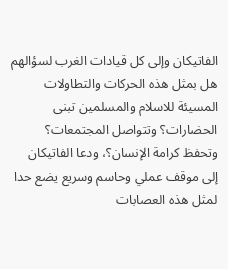الفاتيكان وإلى كل قيادات الغرب لسؤالهم هل بمثل هذه الحركات والتطاولات المسيئة للاسلام والمسلمين تبنى الحضارات؟ وتتواصل المجتمعات؟ وتحفظ كرامة الإنسان؟، ودعا الفاتيكان إلى موقف عملي وحاسم وسريع يضع حدا لمثل هذه العصابات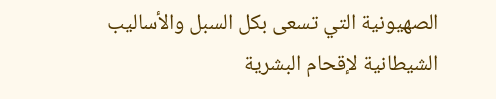الصهيونية التي تسعى بكل السبل والأساليب الشيطانية لإقحام البشرية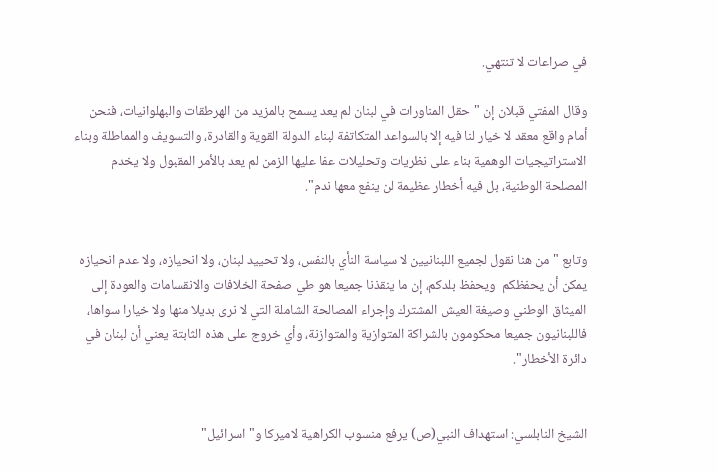في صراعات لا تنتهي.

وقال المفتي قبلان إن "حقل المناورات في لبنان لم يعد يسمح بالمزيد من الهرطقات والبهلوانيات، فنحن أمام واقع معقد لا خيار لنا فيه إلا بالسواعد المتكاتفة لبناء الدولة القوية والقادرة، والتسويف والمماطلة وبناء الاستراتيجيات الوهمية بناء على نظريات وتحليلات عفا عليها الزمن لم يعد بالأمر المقبول ولا يخدم المصلحة الوطنية، بل فيه أخطار عظيمة لن ينفع معها ندم".


وتابع "من هنا نقول لجميع اللبنانيين لا سياسة النأي بالنفس، ولا تحييد لبنان، ولا انحيازه، ولا عدم انحيازه يمكن أن يحفظكم  ويحفظ بلدكم، إن ما ينقذنا جميعا هو طي صفحة الخلافات والانقسامات والعودة إلى الميثاق الوطني وصيغة العيش المشترك وإجراء المصالحة الشاملة التي لا نرى بديلا منها ولا خيارا سواها، فاللبنانيون جميعا محكومون بالشراكة المتوازية والمتوازنة، وأي خروج على هذه الثابتة يعني أن لبنان في دائرة الأخطار".


الشيخ النابلسي: استهداف النبي(ص) يرفع منسوب الكراهية لاميركا و"اسرائيل"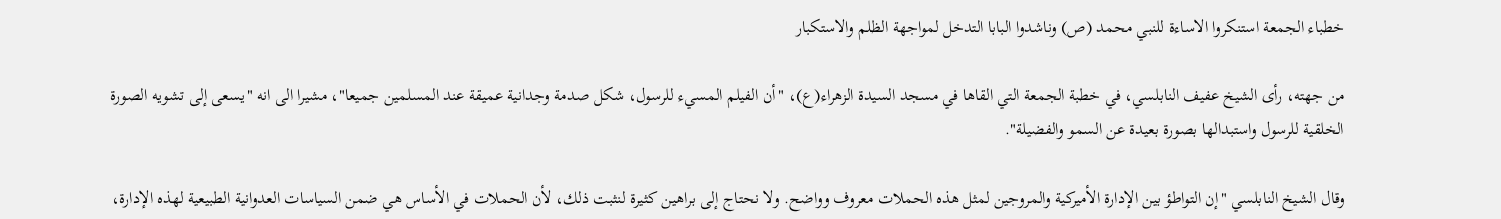خطباء الجمعة استنكروا الاساءة للنبي محمد (ص) وناشدوا البابا التدخل لمواجهة الظلم والاستكبار

من جهته، رأى الشيخ عفيف النابلسي، في خطبة الجمعة التي القاها في مسجد السيدة الزهراء(ع)، "أن الفيلم المسيء للرسول، شكل صدمة وجدانية عميقة عند المسلمين جميعا"، مشيرا الى انه "يسعى إلى تشويه الصورة الخلقية للرسول واستبدالها بصورة بعيدة عن السمو والفضيلة".

وقال الشيخ النابلسي "إن التواطؤ بين الإدارة الأميركية والمروجين لمثل هذه الحملات معروف وواضح. ولا نحتاج إلى براهين كثيرة لنثبت ذلك، لأن الحملات في الأساس هي ضمن السياسات العدوانية الطبيعية لهذه الإدارة،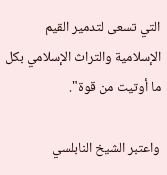التي تسعى لتدمير القيم الإسلامية والتراث الإسلامي بكل ما أوتيت من قوة".

واعتبر الشيخ النابلسي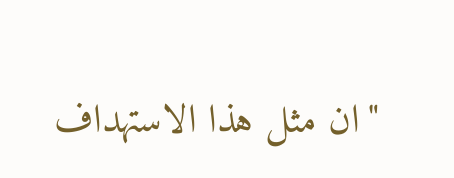"ان مثل هذا الاستهداف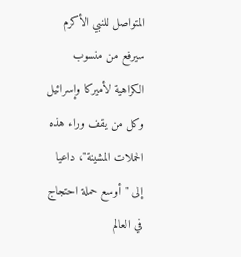المتواصل للنبي الأكرم سيرفع من منسوب الكراهية لأميركا وإسرائيل وكل من يقف وراء هذه الحملات المشينة"، داعيا إلى "أوسع حملة احتجاج في العالم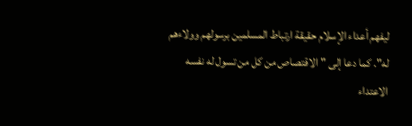ليفهم أعداء الإسلام حقيقة ارتباط المسلمين برسولهم وولاءهم له". كما دعا إلى "الاقتصاص من كل من تسول له نفسه الاعتداء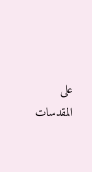على المقدسات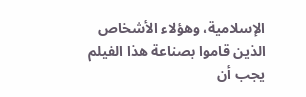الإسلامية، وهؤلاء الأشخاص الذين قاموا بصناعة هذا الفيلم يجب أن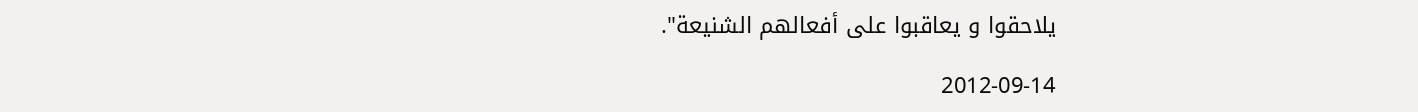يلاحقوا و يعاقبوا على أفعالهم الشنيعة".

2012-09-14